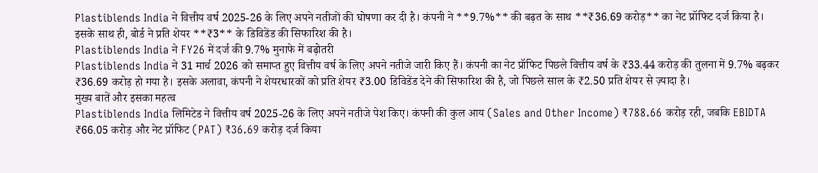Plastiblends India ने वित्तीय वर्ष 2025-26 के लिए अपने नतीजों की घोषणा कर दी है। कंपनी ने **9.7%** की बढ़त के साथ **₹36.69 करोड़** का नेट प्रॉफिट दर्ज किया है। इसके साथ ही, बोर्ड ने प्रति शेयर **₹3** के डिविडेंड की सिफारिश की है।
Plastiblends India ने FY26 में दर्ज की 9.7% मुनाफे में बढ़ोतरी
Plastiblends India ने 31 मार्च 2026 को समाप्त हुए वित्तीय वर्ष के लिए अपने नतीजे जारी किए हैं। कंपनी का नेट प्रॉफिट पिछले वित्तीय वर्ष के ₹33.44 करोड़ की तुलना में 9.7% बढ़कर ₹36.69 करोड़ हो गया है। इसके अलावा, कंपनी ने शेयरधारकों को प्रति शेयर ₹3.00 डिविडेंड देने की सिफारिश की है, जो पिछले साल के ₹2.50 प्रति शेयर से ज़्यादा है।
मुख्य बातें और इसका महत्व
Plastiblends India लिमिटेड ने वित्तीय वर्ष 2025-26 के लिए अपने नतीजे पेश किए। कंपनी की कुल आय (Sales and Other Income) ₹788.66 करोड़ रही, जबकि EBIDTA ₹66.05 करोड़ और नेट प्रॉफिट (PAT) ₹36.69 करोड़ दर्ज किया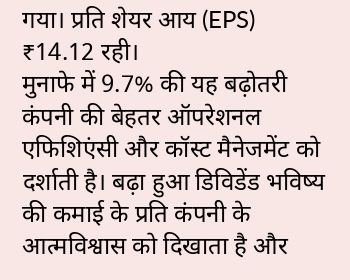गया। प्रति शेयर आय (EPS) ₹14.12 रही।
मुनाफे में 9.7% की यह बढ़ोतरी कंपनी की बेहतर ऑपरेशनल एफिशिएंसी और कॉस्ट मैनेजमेंट को दर्शाती है। बढ़ा हुआ डिविडेंड भविष्य की कमाई के प्रति कंपनी के आत्मविश्वास को दिखाता है और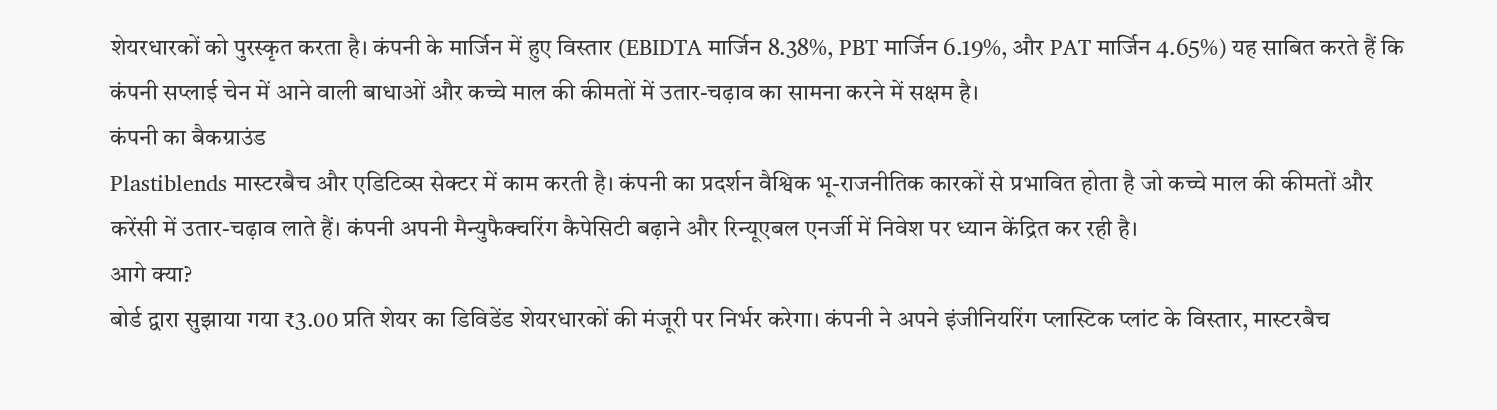शेयरधारकों को पुरस्कृत करता है। कंपनी के मार्जिन में हुए विस्तार (EBIDTA मार्जिन 8.38%, PBT मार्जिन 6.19%, और PAT मार्जिन 4.65%) यह साबित करते हैं कि कंपनी सप्लाई चेन में आने वाली बाधाओं और कच्चे माल की कीमतों में उतार-चढ़ाव का सामना करने में सक्षम है।
कंपनी का बैकग्राउंड
Plastiblends मास्टरबैच और एडिटिव्स सेक्टर में काम करती है। कंपनी का प्रदर्शन वैश्विक भू-राजनीतिक कारकों से प्रभावित होता है जो कच्चे माल की कीमतों और करेंसी में उतार-चढ़ाव लाते हैं। कंपनी अपनी मैन्युफैक्चरिंग कैपेसिटी बढ़ाने और रिन्यूएबल एनर्जी में निवेश पर ध्यान केंद्रित कर रही है।
आगे क्या?
बोर्ड द्वारा सुझाया गया ₹3.00 प्रति शेयर का डिविडेंड शेयरधारकों की मंजूरी पर निर्भर करेगा। कंपनी ने अपने इंजीनियरिंग प्लास्टिक प्लांट के विस्तार, मास्टरबैच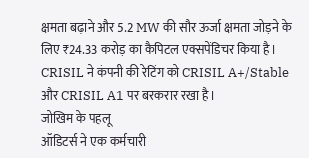क्षमता बढ़ाने और 5.2 MW की सौर ऊर्जा क्षमता जोड़ने के लिए ₹24.33 करोड़ का कैपिटल एक्सपेंडिचर किया है। CRISIL ने कंपनी की रेटिंग को CRISIL A+/Stable और CRISIL A1 पर बरकरार रखा है।
जोखिम के पहलू
ऑडिटर्स ने एक कर्मचारी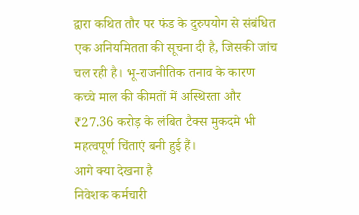द्वारा कथित तौर पर फंड के दुरुपयोग से संबंधित एक अनियमितता की सूचना दी है, जिसकी जांच चल रही है। भू-राजनीतिक तनाव के कारण कच्चे माल की कीमतों में अस्थिरता और ₹27.36 करोड़ के लंबित टैक्स मुकदमे भी महत्वपूर्ण चिंताएं बनी हुई हैं।
आगे क्या देखना है
निवेशक कर्मचारी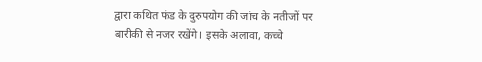द्वारा कथित फंड के दुरुपयोग की जांच के नतीजों पर बारीकी से नजर रखेंगे। इसके अलावा, कच्चे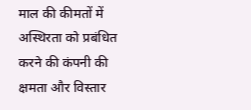माल की कीमतों में अस्थिरता को प्रबंधित करने की कंपनी की क्षमता और विस्तार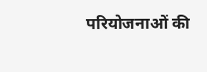परियोजनाओं की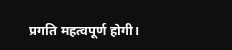प्रगति महत्वपूर्ण होगी।